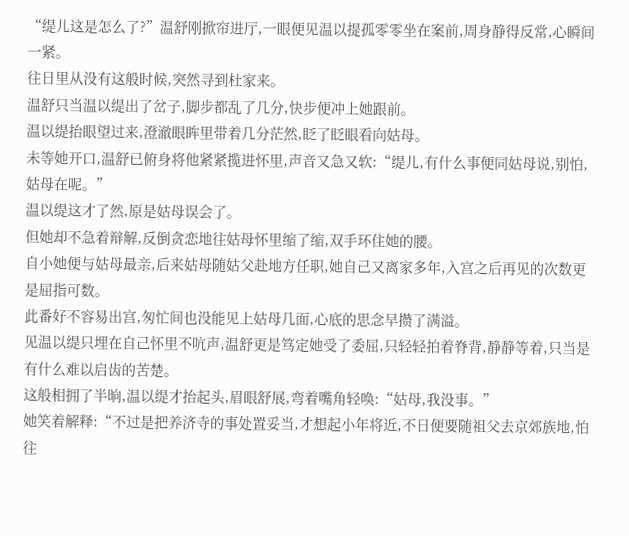“缇儿这是怎么了?”温舒刚掀帘进厅,一眼便见温以提孤零零坐在案前,周身静得反常,心瞬间一紧。
往日里从没有这般时候,突然寻到杜家来。
温舒只当温以缇出了岔子,脚步都乱了几分,快步便冲上她跟前。
温以缇抬眼望过来,澄澈眼眸里带着几分茫然,眨了眨眼看向姑母。
未等她开口,温舒已俯身将他紧紧揽进怀里,声音又急又软:“缇儿,有什么事便同姑母说,别怕,姑母在呢。”
温以缇这才了然,原是姑母误会了。
但她却不急着辩解,反倒贪恋地往姑母怀里缩了缩,双手环住她的腰。
自小她便与姑母最亲,后来姑母随姑父赴地方任职,她自己又离家多年,入宫之后再见的次数更是屈指可数。
此番好不容易出宫,匆忙间也没能见上姑母几面,心底的思念早攒了满溢。
见温以缇只埋在自己怀里不吭声,温舒更是笃定她受了委屈,只轻轻拍着脊背,静静等着,只当是有什么难以启齿的苦楚。
这般相拥了半晌,温以缇才抬起头,眉眼舒展,弯着嘴角轻唤:“姑母,我没事。”
她笑着解释:“不过是把养济寺的事处置妥当,才想起小年将近,不日便要随祖父去京郊族地,怕往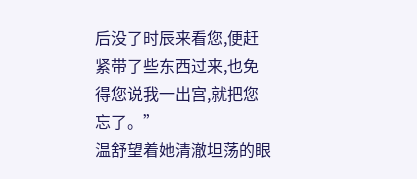后没了时辰来看您,便赶紧带了些东西过来,也免得您说我一出宫,就把您忘了。”
温舒望着她清澈坦荡的眼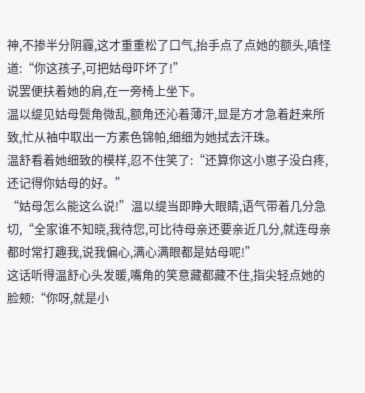神,不掺半分阴霾,这才重重松了口气,抬手点了点她的额头,嗔怪道:“你这孩子,可把姑母吓坏了!”
说罢便扶着她的肩,在一旁椅上坐下。
温以缇见姑母鬓角微乱,额角还沁着薄汗,显是方才急着赶来所致,忙从袖中取出一方素色锦帕,细细为她拭去汗珠。
温舒看着她细致的模样,忍不住笑了:“还算你这小崽子没白疼,还记得你姑母的好。”
“姑母怎么能这么说!”温以缇当即睁大眼睛,语气带着几分急切,“全家谁不知晓,我待您,可比待母亲还要亲近几分,就连母亲都时常打趣我,说我偏心,满心满眼都是姑母呢!”
这话听得温舒心头发暖,嘴角的笑意藏都藏不住,指尖轻点她的脸颊:“你呀,就是小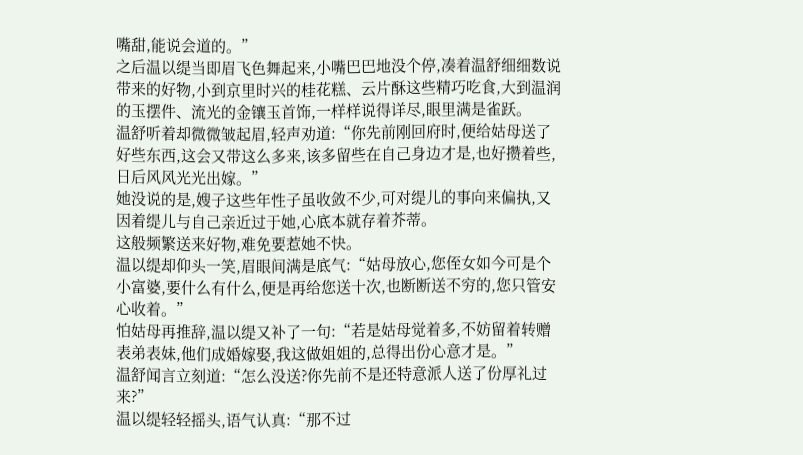嘴甜,能说会道的。”
之后温以缇当即眉飞色舞起来,小嘴巴巴地没个停,凑着温舒细细数说带来的好物,小到京里时兴的桂花糕、云片酥这些精巧吃食,大到温润的玉摆件、流光的金镶玉首饰,一样样说得详尽,眼里满是雀跃。
温舒听着却微微皱起眉,轻声劝道:“你先前刚回府时,便给姑母送了好些东西,这会又带这么多来,该多留些在自己身边才是,也好攒着些,日后风风光光出嫁。”
她没说的是,嫂子这些年性子虽收敛不少,可对缇儿的事向来偏执,又因着缇儿与自己亲近过于她,心底本就存着芥蒂。
这般频繁送来好物,难免要惹她不快。
温以缇却仰头一笑,眉眼间满是底气:“姑母放心,您侄女如今可是个小富婆,要什么有什么,便是再给您送十次,也断断送不穷的,您只管安心收着。”
怕姑母再推辞,温以缇又补了一句:“若是姑母觉着多,不妨留着转赠表弟表妹,他们成婚嫁娶,我这做姐姐的,总得出份心意才是。”
温舒闻言立刻道:“怎么没送?你先前不是还特意派人送了份厚礼过来?”
温以缇轻轻摇头,语气认真:“那不过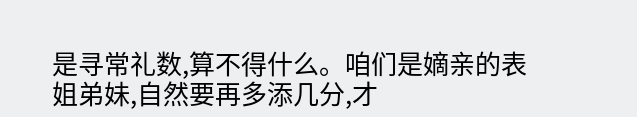是寻常礼数,算不得什么。咱们是嫡亲的表姐弟妹,自然要再多添几分,才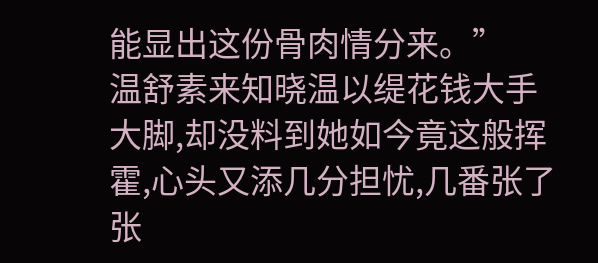能显出这份骨肉情分来。”
温舒素来知晓温以缇花钱大手大脚,却没料到她如今竟这般挥霍,心头又添几分担忧,几番张了张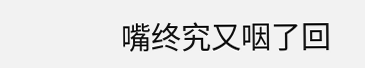嘴终究又咽了回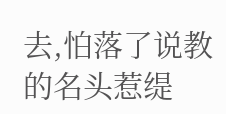去,怕落了说教的名头惹缇